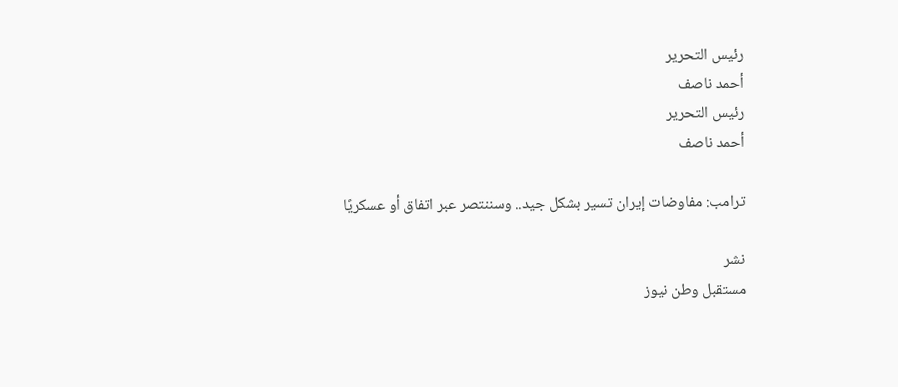رئيس التحرير
أحمد ناصف
رئيس التحرير
أحمد ناصف

ترامب: مفاوضات إيران تسير بشكل جيد.. وسننتصر عبر اتفاق أو عسكريًا

نشر
مستقبل وطن نيوز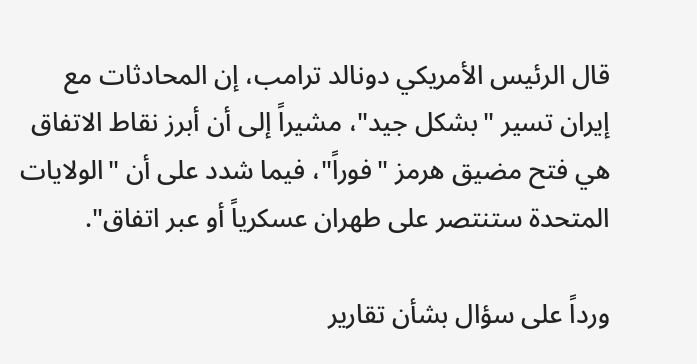قال الرئيس الأمريكي دونالد ترامب، إن المحادثات مع إيران تسير "بشكل جيد"، مشيراً إلى أن أبرز نقاط الاتفاق هي فتح مضيق هرمز "فوراً"، فيما شدد على أن "الولايات المتحدة ستنتصر على طهران عسكرياً أو عبر اتفاق".

ورداً على سؤال بشأن تقارير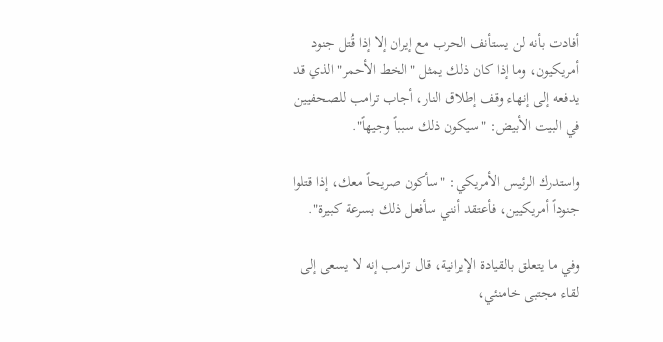أفادت بأنه لن يستأنف الحرب مع إيران إلا إذا قُتل جنود أمريكيون، وما إذا كان ذلك يمثل "الخط الأحمر" الذي قد يدفعه إلى إنهاء وقف إطلاق النار، أجاب ترامب للصحفيين في البيت الأبيض: "سيكون ذلك سبباً وجيهاً".

واستدرك الرئيس الأمريكي: "سأكون صريحاً معك، إذا قتلوا جنوداً أمريكيين، فأعتقد أنني سأفعل ذلك بسرعة كبيرة".

وفي ما يتعلق بالقيادة الإيرانية، قال ترامب إنه لا يسعى إلى لقاء مجتبى خامنئي،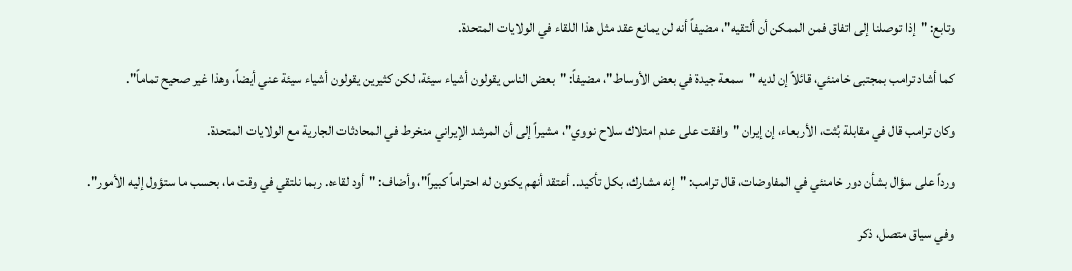وتابع: "إذا توصلنا إلى اتفاق فمن الممكن أن ألتقيه"، مضيفاً أنه لن يمانع عقد مثل هذا اللقاء في الولايات المتحدة.

كما أشاد ترامب بمجتبى خامنئي، قائلاً إن لديه "سمعة جيدة في بعض الأوساط"، مضيفاً: "بعض الناس يقولون أشياء سيئة، لكن كثيرين يقولون أشياء سيئة عني أيضاً، وهذا غير صحيح تماماً".

وكان ترامب قال في مقابلة بُثت، الأربعاء، إن إيران "وافقت على عدم امتلاك سلاح نووي"، مشيراً إلى أن المرشد الإيراني منخرط في المحادثات الجارية مع الولايات المتحدة.

ورداً على سؤال بشأن دور خامنئي في المفاوضات، قال ترامب: "إنه مشارك، بكل تأكيد.. أعتقد أنهم يكنون له احتراماً كبيراً"، وأضاف: "أود لقاءه. ربما نلتقي في وقت ما، بحسب ما ستؤول إليه الأمور".

وفي سياق متصل، ذكر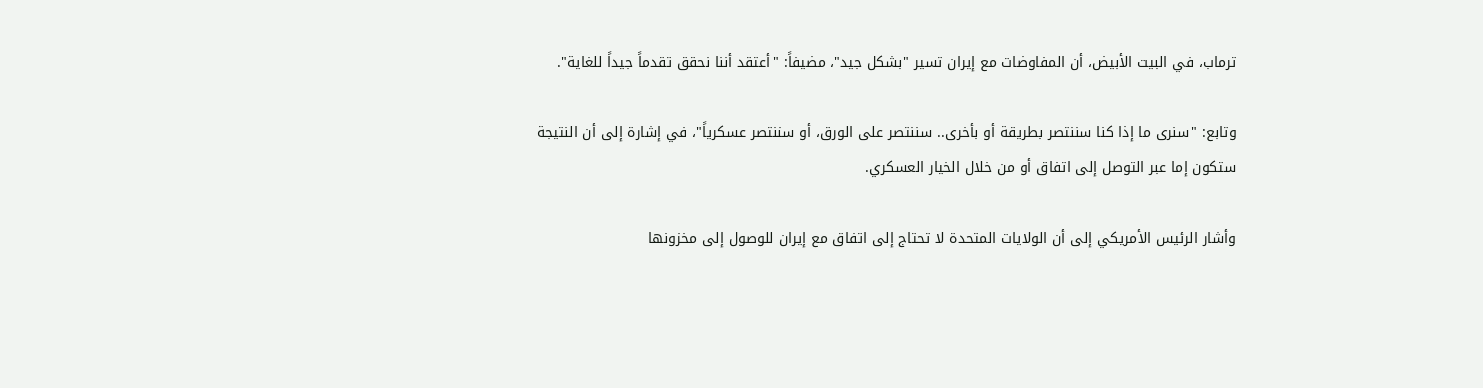ترماب، في البيت الأبيض، أن المفاوضات مع إيران تسير "بشكل جيد"، مضيفاً: "أعتقد أننا نحقق تقدماً جيداً للغاية".

وتابع: "سنرى ما إذا كنا سننتصر بطريقة أو بأخرى.. سننتصر على الورق، أو سننتصر عسكرياً"، في إشارة إلى أن النتيجة ستكون إما عبر التوصل إلى اتفاق أو من خلال الخيار العسكري.

وأشار الرئيس الأمريكي إلى أن الولايات المتحدة لا تحتاج إلى اتفاق مع إيران للوصول إلى مخزونها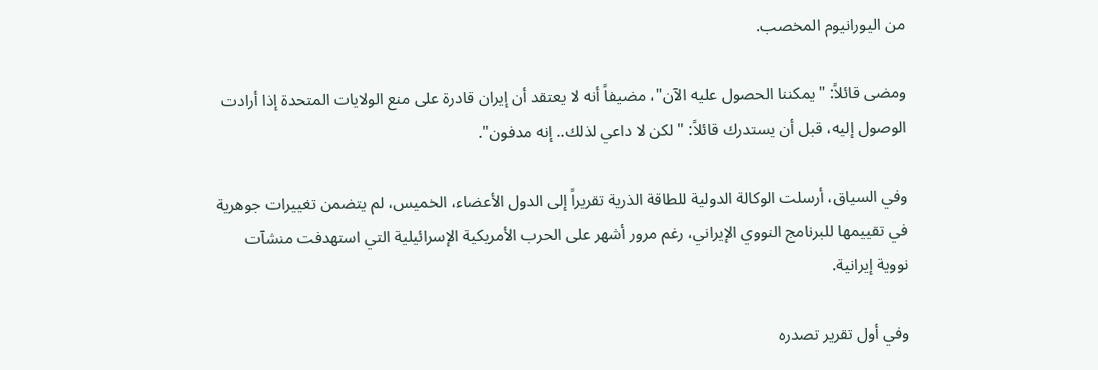من اليورانيوم المخصب.

ومضى قائلاً: "يمكننا الحصول عليه الآن"، مضيفاً أنه لا يعتقد أن إيران قادرة على منع الولايات المتحدة إذا أرادت الوصول إليه، قبل أن يستدرك قائلاً: "لكن لا داعي لذلك.. إنه مدفون".

وفي السياق، أرسلت الوكالة الدولية للطاقة الذرية تقريراً إلى الدول الأعضاء، الخميس، لم يتضمن تغييرات جوهرية في تقييمها للبرنامج النووي الإيراني، رغم مرور أشهر على الحرب الأمريكية الإسرائيلية التي استهدفت منشآت نووية إيرانية.

وفي أول تقرير تصدره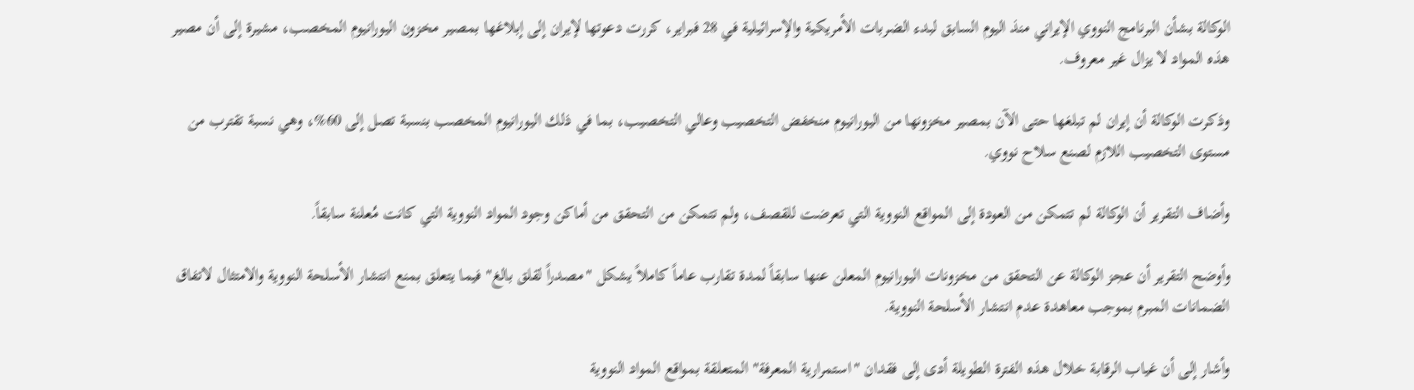الوكالة بشأن البرنامج النووي الإيراني منذ اليوم السابق لبدء الضربات الأمريكية والإسرائيلية في 28 فبراير، كررت دعوتها لإيران إلى إبلاغها بمصير مخزون اليورانيوم المخصب، مشيرة إلى أن مصير هذه المواد لا يزال غير معروف.

وذكرت الوكالة أن إيران لم تبلغها حتى الآن بمصير مخزونها من اليورانيوم منخفض التخصيب وعالي التخصيب، بما في ذلك اليورانيوم المخصب بنسبة تصل إلى 60%، وهي نسبة تقترب من مستوى التخصيب اللازم لصنع سلاح نووي.

وأضاف التقرير أن الوكالة لم تتمكن من العودة إلى المواقع النووية التي تعرضت للقصف، ولم تتمكن من التحقق من أماكن وجود المواد النووية التي كانت مُعلنة سابقاً.

وأوضح التقرير أن عجز الوكالة عن التحقق من مخزونات اليورانيوم المعلن عنها سابقاً لمدة تقارب عاماً كاملاً يشكل "مصدراً لقلق بالغ" فيما يتعلق بمنع انتشار الأسلحة النووية والامتثال لاتفاق الضمانات المبرم بموجب معاهدة عدم انتشار الأسلحة النووية.

وأشار إلى أن غياب الرقابة خلال هذه الفترة الطويلة أدى إلى فقدان "استمرارية المعرفة" المتعلقة بمواقع المواد النووية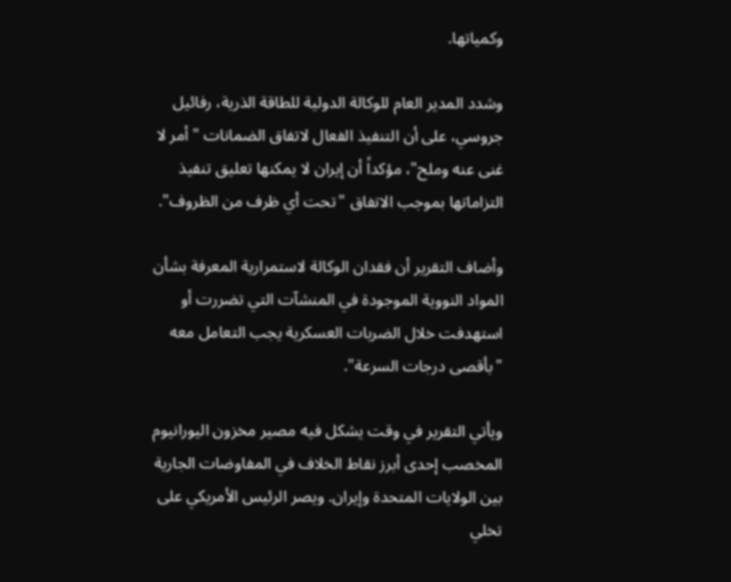وكمياتها.

وشدد المدير العام للوكالة الدولية للطاقة الذرية، رفائيل جروسي، على أن التنفيذ الفعال لاتفاق الضمانات "أمر لا غنى عنه وملح"، مؤكداً أن إيران لا يمكنها تعليق تنفيذ التزاماتها بموجب الاتفاق "تحت أي ظرف من الظروف".

وأضاف التقرير أن فقدان الوكالة لاستمرارية المعرفة بشأن المواد النووية الموجودة في المنشآت التي تضررت أو استهدفت خلال الضربات العسكرية يجب التعامل معه "بأقصى درجات السرعة".

ويأتي التقرير في وقت يشكل فيه مصير مخزون اليورانيوم المخصب إحدى أبرز نقاط الخلاف في المفاوضات الجارية بين الولايات المتحدة وإيران. ويصر الرئيس الأمريكي على تخلي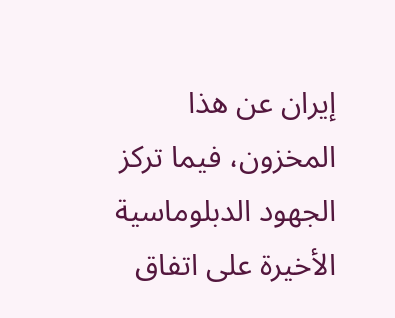إيران عن هذا المخزون، فيما تركز الجهود الدبلوماسية الأخيرة على اتفاق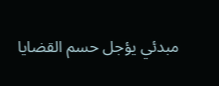مبدئي يؤجل حسم القضايا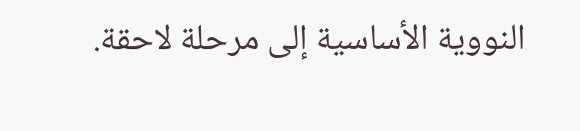النووية الأساسية إلى مرحلة لاحقة.